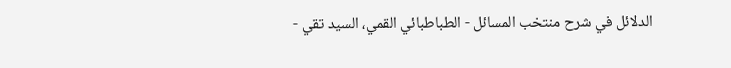الدلائل في شرح منتخب المسائل - الطباطبائي القمي، السید تقي -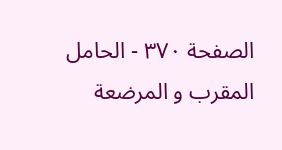الصفحة ٣٧٠ - الحامل المقرب و المرضعة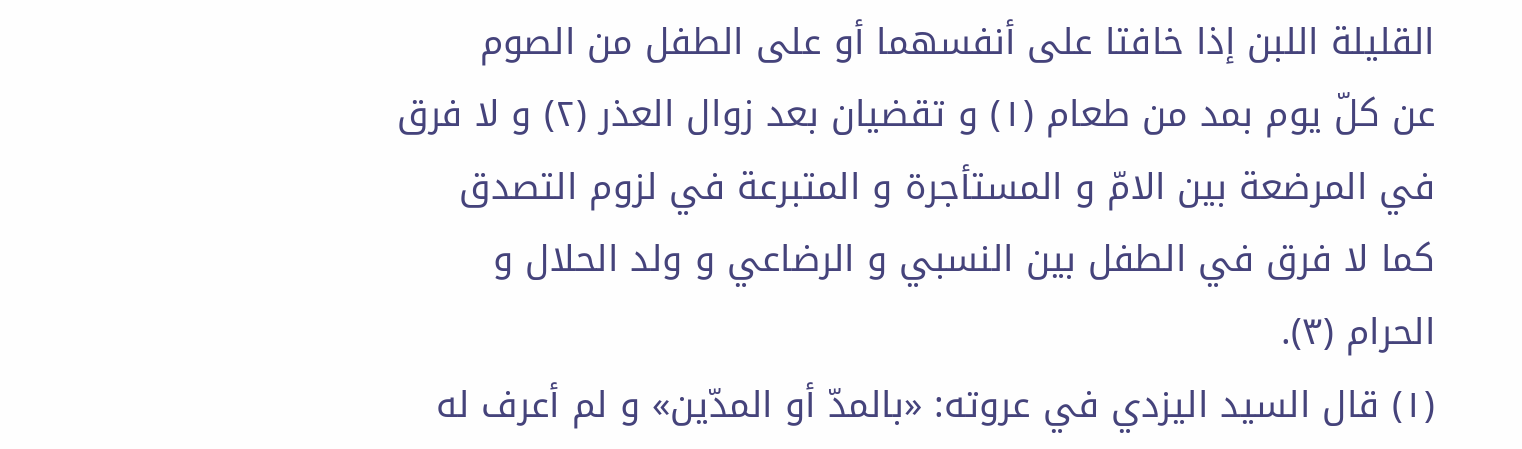القليلة اللبن إذا خافتا على أنفسهما أو على الطفل من الصوم
عن كلّ يوم بمد من طعام (١) و تقضيان بعد زوال العذر (٢) و لا فرق في المرضعة بين الامّ و المستأجرة و المتبرعة في لزوم التصدق كما لا فرق في الطفل بين النسبي و الرضاعي و ولد الحلال و الحرام (٣).
(١) قال السيد اليزدي في عروته: «بالمدّ أو المدّين» و لم أعرف له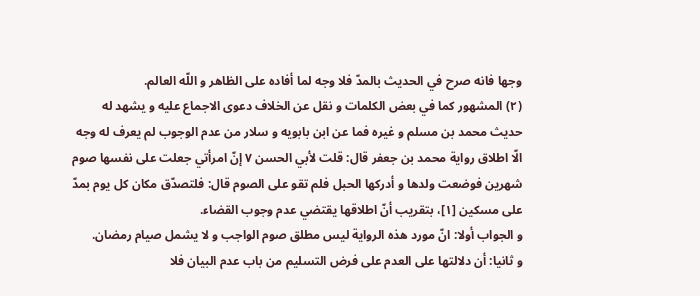وجها فانه صرح في الحديث بالمدّ فلا وجه لما أفاده على الظاهر و اللّه العالم.
(٢) المشهور كما في بعض الكلمات و نقل عن الخلاف دعوى الاجماع عليه و يشهد له حديث محمد بن مسلم و غيره فما عن ابن بابويه و سلار من عدم الوجوب لم يعرف له وجه الّا اطلاق رواية محمد بن جعفر قال: قلت لأبي الحسن ٧ إنّ امرأتي جعلت على نفسها صوم شهرين فوضعت ولدها و أدركها الحبل فلم تقو على الصوم قال: فلتصدّق مكان كل يوم بمدّ على مسكين [١]، بتقريب أنّ اطلاقها يقتضي عدم وجوب القضاء.
و الجواب أولا: انّ مورد هذه الرواية ليس مطلق صوم الواجب و لا يشمل صيام رمضان.
و ثانيا: أن دلالتها على العدم على فرض التسليم من باب عدم البيان فلا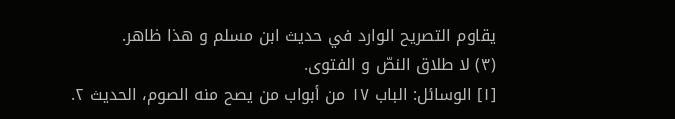يقاوم التصريح الوارد في حديث ابن مسلم و هذا ظاهر.
(٣) لا طلاق النصّ و الفتوى.
[١] الوسائل: الباب ١٧ من أبواب من يصح منه الصوم، الحديث ٢.